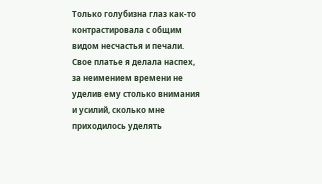Только голубизна глаз как-то контрастировала с общим видом несчастья и печали. Свое платье я делала наспех, за неимением времени не уделив ему столько внимания и усилий, сколько мне приходилось уделять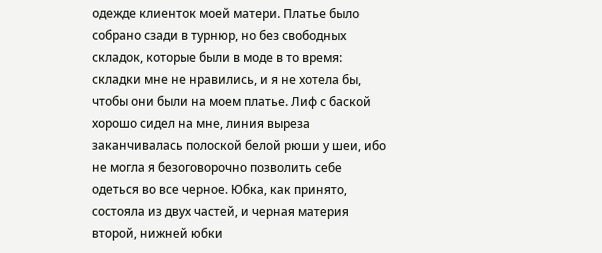одежде клиенток моей матери. Платье было собрано сзади в турнюр, но без свободных складок, которые были в моде в то время: складки мне не нравились, и я не хотела бы, чтобы они были на моем платье. Лиф с баской хорошо сидел на мне, линия выреза заканчивалась полоской белой рюши у шеи, ибо не могла я безоговорочно позволить себе одеться во все черное. Юбка, как принято, состояла из двух частей, и черная материя второй, нижней юбки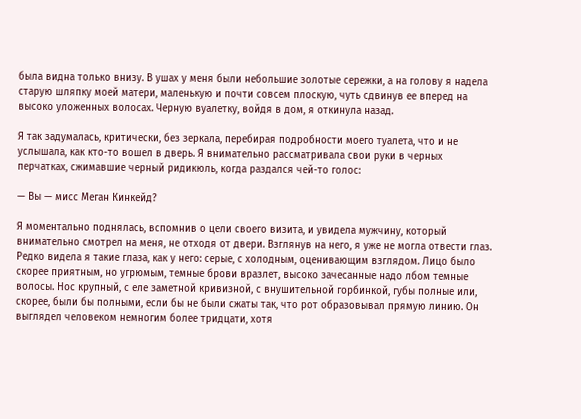была видна только внизу. В ушах у меня были небольшие золотые сережки, а на голову я надела старую шляпку моей матери, маленькую и почти совсем плоскую, чуть сдвинув ее вперед на высоко уложенных волосах. Черную вуалетку, войдя в дом, я откинула назад.

Я так задумалась, критически, без зеркала, перебирая подробности моего туалета, что и не услышала, как кто-то вошел в дверь. Я внимательно рассматривала свои руки в черных перчатках, сжимавшие черный ридикюль, когда раздался чей-то голос:

— Вы — мисс Меган Кинкейд?

Я моментально поднялась, вспомнив о цели своего визита, и увидела мужчину, который внимательно смотрел на меня, не отходя от двери. Взглянув на него, я уже не могла отвести глаз. Редко видела я такие глаза, как у него: серые, с холодным, оценивающим взглядом. Лицо было скорее приятным, но угрюмым, темные брови вразлет, высоко зачесанные надо лбом темные волосы. Нос крупный, с еле заметной кривизной, с внушительной горбинкой, губы полные или, скорее, были бы полными, если бы не были сжаты так, что рот образовывал прямую линию. Он выглядел человеком немногим более тридцати, хотя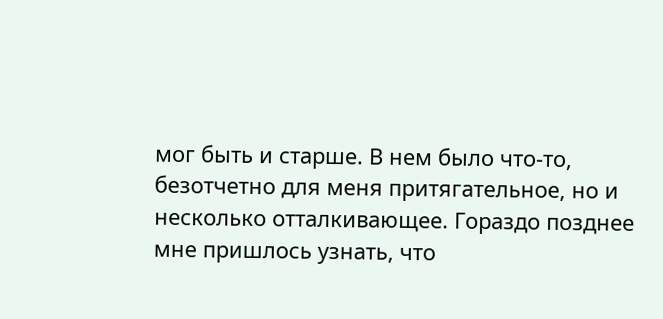мог быть и старше. В нем было что-то, безотчетно для меня притягательное, но и несколько отталкивающее. Гораздо позднее мне пришлось узнать, что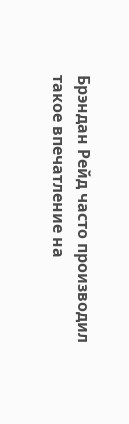Брэндан Рейд часто производил такое впечатление на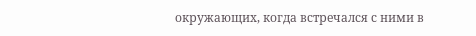окружающих, когда встречался с ними в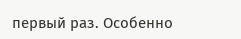первый раз. Особенно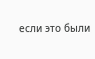если это были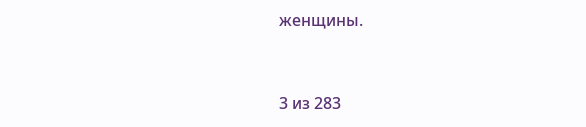женщины.



3 из 283